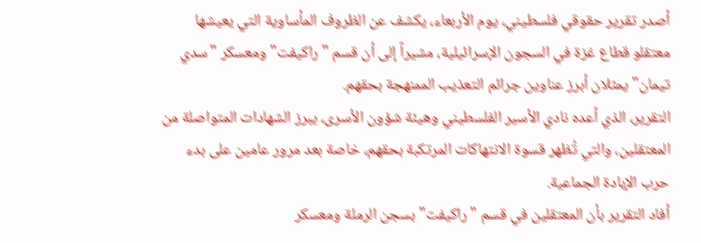أصدر تقرير حقوقي فلسطيني، يوم الأربعاء، يكشف عن الظروف المأساوية التي يعيشها معتقلو قطاع غزة في السجون الإسرائيلية، مشيراً إلى أن قسم "راكيفت" ومعسكر "سدي تيمان" يمثلان أبرز عناوين جرائم التعذيب الممنهجة بحقهم.
التقرير، الذي أعده نادي الأسير الفلسطيني وهيئة شؤون الأسرى، يبرز الشهادات المتواصلة من المعتقلين، والتي تُظهر قسوة الانتهاكات المرتكبة بحقهم، خاصة بعد مرور عامين على بدء حرب الإبادة الجماعية.
أفاد التقرير بأن المعتقلين في قسم "راكيفت" بسجن الرملة ومعسكر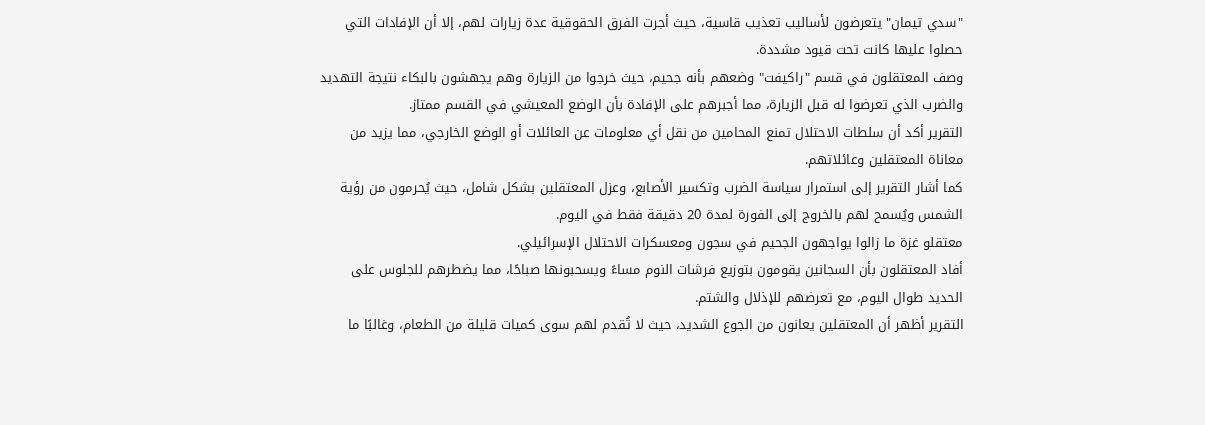"سدي تيمان" يتعرضون لأساليب تعذيب قاسية، حيث أجرت الفرق الحقوقية عدة زيارات لهم، إلا أن الإفادات التي حصلوا عليها كانت تحت قيود مشددة.
وصف المعتقلون في قسم "راكيفت" وضعهم بأنه جحيم، حيث خرجوا من الزيارة وهم يجهشون بالبكاء نتيجة التهديد والضرب الذي تعرضوا له قبل الزيارة، مما أجبرهم على الإفادة بأن الوضع المعيشي في القسم ممتاز.
التقرير أكد أن سلطات الاحتلال تمنع المحامين من نقل أي معلومات عن العائلات أو الوضع الخارجي، مما يزيد من معاناة المعتقلين وعائلاتهم.
كما أشار التقرير إلى استمرار سياسة الضرب وتكسير الأصابع، وعزل المعتقلين بشكل شامل، حيث يُحرمون من رؤية الشمس ويُسمح لهم بالخروج إلى الفورة لمدة 20 دقيقة فقط في اليوم.
معتقلو غزة ما زالوا يواجهون الجحيم في سجون ومعسكرات الاحتلال الإسرائيلي.
أفاد المعتقلون بأن السجانين يقومون بتوزيع فرشات النوم مساءً ويسحبونها صباحًا، مما يضطرهم للجلوس على الحديد طوال اليوم، مع تعرضهم للإذلال والشتم.
التقرير أظهر أن المعتقلين يعانون من الجوع الشديد، حيث لا تُقدم لهم سوى كميات قليلة من الطعام، وغالبًا ما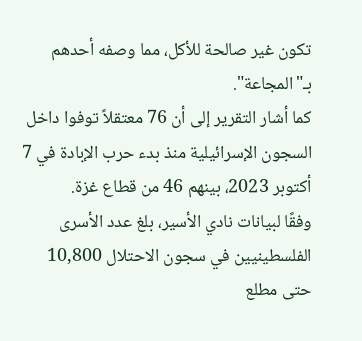تكون غير صالحة للأكل، مما وصفه أحدهم بـ"المجاعة".
كما أشار التقرير إلى أن 76 معتقلاً توفوا داخل السجون الإسرائيلية منذ بدء حرب الإبادة في 7 أكتوبر 2023، بينهم 46 من قطاع غزة.
وفقًا لبيانات نادي الأسير، بلغ عدد الأسرى الفلسطينيين في سجون الاحتلال 10,800 حتى مطلع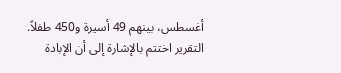أغسطس، بينهم 49 أسيرة و450 طفلاً.
التقرير اختتم بالإشارة إلى أن الإبادة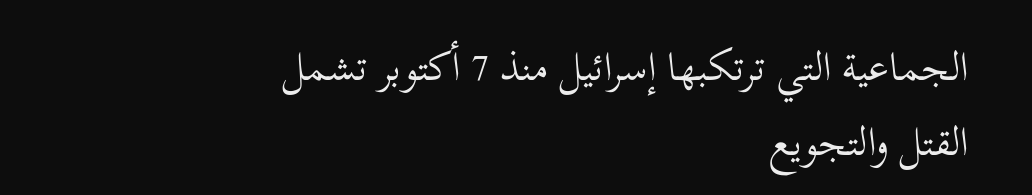الجماعية التي ترتكبها إسرائيل منذ 7 أكتوبر تشمل القتل والتجويع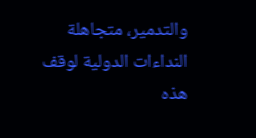والتدمير، متجاهلة النداءات الدولية لوقف هذه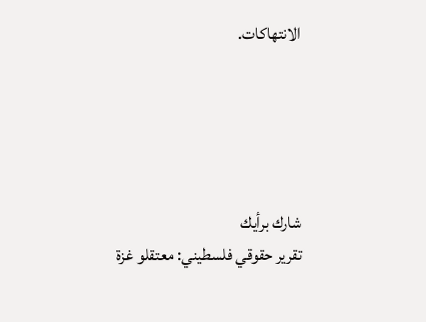الانتهاكات.





شارك برأيك
تقرير حقوقي فلسطيني: معتقلو غزة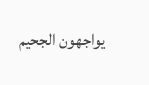يواجهون الجحيم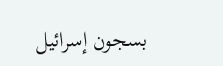بسجون إسرائيل